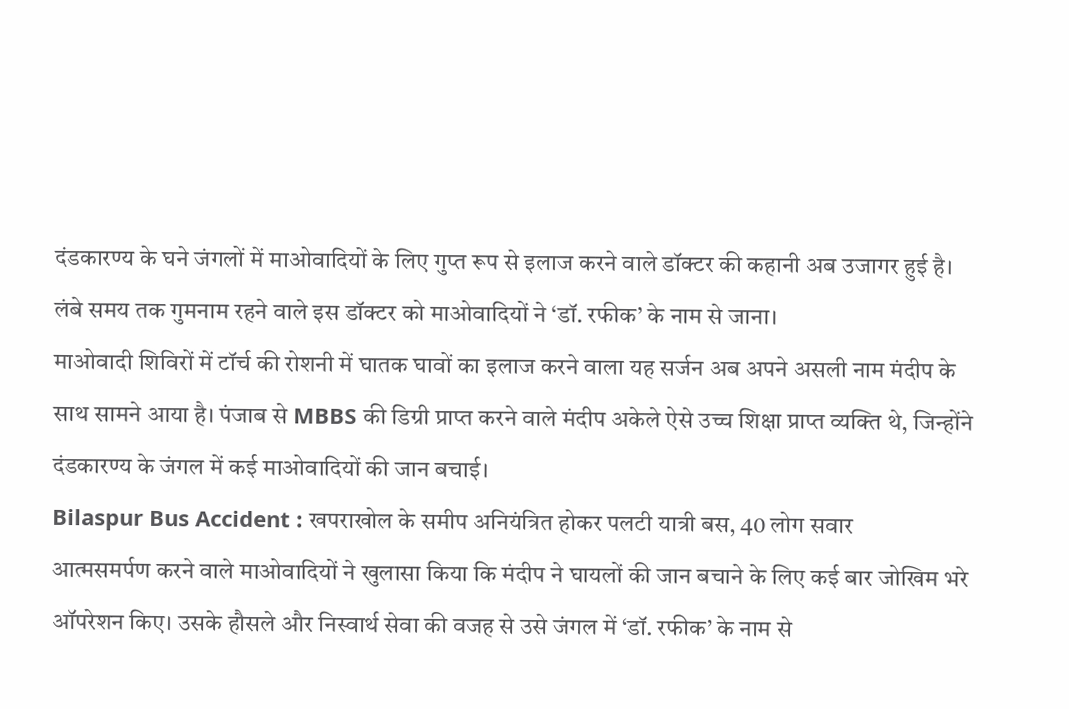दंडकारण्य के घने जंगलों में माओवादियों के लिए गुप्त रूप से इलाज करने वाले डॉक्टर की कहानी अब उजागर हुई है। लंबे समय तक गुमनाम रहने वाले इस डॉक्टर को माओवादियों ने ‘डॉ. रफीक’ के नाम से जाना।
माओवादी शिविरों में टॉर्च की रोशनी में घातक घावों का इलाज करने वाला यह सर्जन अब अपने असली नाम मंदीप के साथ सामने आया है। पंजाब से MBBS की डिग्री प्राप्त करने वाले मंदीप अकेले ऐसे उच्च शिक्षा प्राप्त व्यक्ति थे, जिन्होंने दंडकारण्य के जंगल में कई माओवादियों की जान बचाई।
Bilaspur Bus Accident : खपराखोल के समीप अनियंत्रित होकर पलटी यात्री बस, 40 लोग सवार
आत्मसमर्पण करने वाले माओवादियों ने खुलासा किया कि मंदीप ने घायलों की जान बचाने के लिए कई बार जोखिम भरे ऑपरेशन किए। उसके हौसले और निस्वार्थ सेवा की वजह से उसे जंगल में ‘डॉ. रफीक’ के नाम से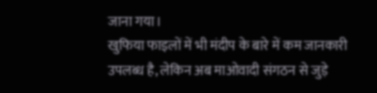जाना गया।
खुफिया फाइलों में भी मंदीप के बारे में कम जानकारी उपलब्ध है, लेकिन अब माओवादी संगठन से जुड़े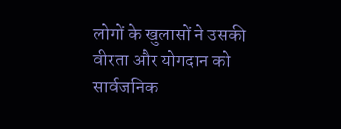लोगों के खुलासों ने उसकी वीरता और योगदान को सार्वजनिक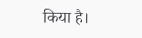किया है।